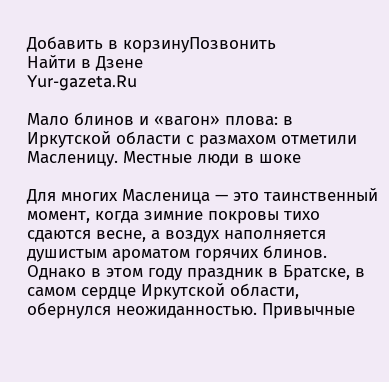Добавить в корзинуПозвонить
Найти в Дзене
Yur-gazeta.Ru

Мало блинов и «вагон» плова: в Иркутской области с размахом отметили Масленицу. Местные люди в шоке

Для многих Масленица — это таинственный момент, когда зимние покровы тихо сдаются весне, а воздух наполняется душистым ароматом горячих блинов. Однако в этом году праздник в Братске, в самом сердце Иркутской области, обернулся неожиданностью. Привычные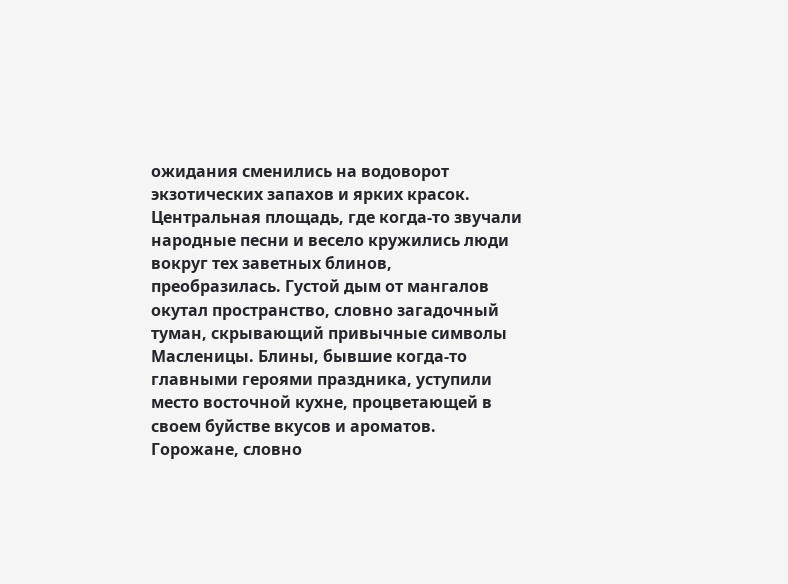ожидания сменились на водоворот экзотических запахов и ярких красок. Центральная площадь, где когда-то звучали народные песни и весело кружились люди вокруг тех заветных блинов, преобразилась. Густой дым от мангалов окутал пространство, словно загадочный туман, скрывающий привычные символы Масленицы. Блины, бывшие когда-то главными героями праздника, уступили место восточной кухне, процветающей в своем буйстве вкусов и ароматов. Горожане, словно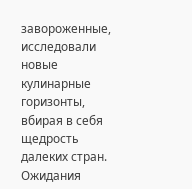завороженные, исследовали новые кулинарные горизонты, вбирая в себя щедрость далеких стран. Ожидания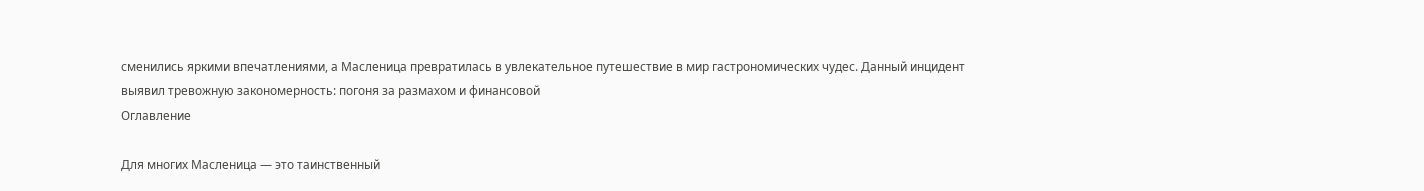сменились яркими впечатлениями, а Масленица превратилась в увлекательное путешествие в мир гастрономических чудес. Данный инцидент выявил тревожную закономерность: погоня за размахом и финансовой
Оглавление

Для многих Масленица — это таинственный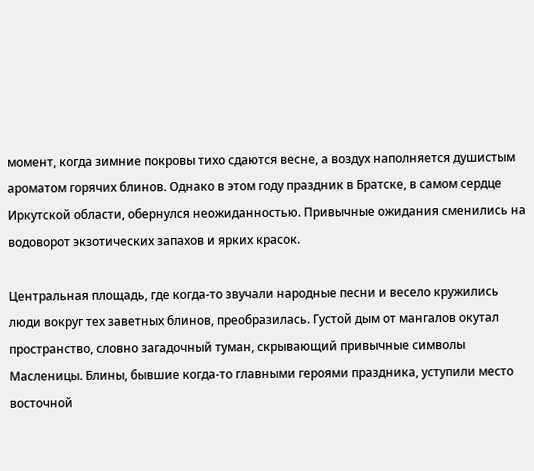момент, когда зимние покровы тихо сдаются весне, а воздух наполняется душистым ароматом горячих блинов. Однако в этом году праздник в Братске, в самом сердце Иркутской области, обернулся неожиданностью. Привычные ожидания сменились на водоворот экзотических запахов и ярких красок.

Центральная площадь, где когда-то звучали народные песни и весело кружились люди вокруг тех заветных блинов, преобразилась. Густой дым от мангалов окутал пространство, словно загадочный туман, скрывающий привычные символы Масленицы. Блины, бывшие когда-то главными героями праздника, уступили место восточной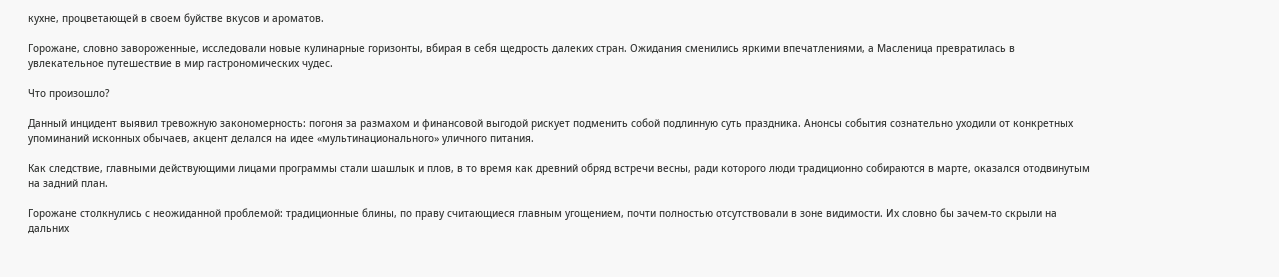кухне, процветающей в своем буйстве вкусов и ароматов.

Горожане, словно завороженные, исследовали новые кулинарные горизонты, вбирая в себя щедрость далеких стран. Ожидания сменились яркими впечатлениями, а Масленица превратилась в увлекательное путешествие в мир гастрономических чудес.

Что произошло?

Данный инцидент выявил тревожную закономерность: погоня за размахом и финансовой выгодой рискует подменить собой подлинную суть праздника. Анонсы события сознательно уходили от конкретных упоминаний исконных обычаев, акцент делался на идее «мультинационального» уличного питания.

Как следствие, главными действующими лицами программы стали шашлык и плов, в то время как древний обряд встречи весны, ради которого люди традиционно собираются в марте, оказался отодвинутым на задний план.

Горожане столкнулись с неожиданной проблемой: традиционные блины, по праву считающиеся главным угощением, почти полностью отсутствовали в зоне видимости. Их словно бы зачем-то скрыли на дальних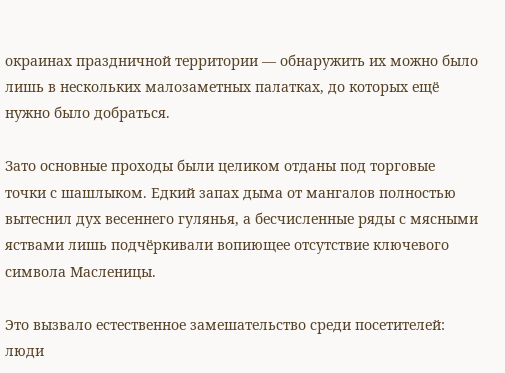окраинах праздничной территории — обнаружить их можно было лишь в нескольких малозаметных палатках, до которых ещё нужно было добраться.

Зато основные проходы были целиком отданы под торговые точки с шашлыком. Едкий запах дыма от мангалов полностью вытеснил дух весеннего гулянья, а бесчисленные ряды с мясными яствами лишь подчёркивали вопиющее отсутствие ключевого символа Масленицы.

Это вызвало естественное замешательство среди посетителей: люди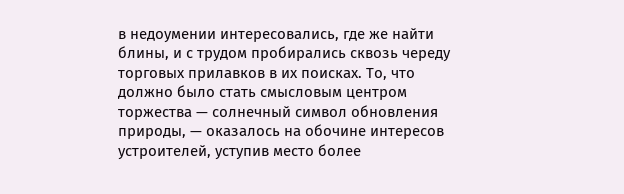в недоумении интересовались, где же найти блины, и с трудом пробирались сквозь череду торговых прилавков в их поисках. То, что должно было стать смысловым центром торжества — солнечный символ обновления природы, — оказалось на обочине интересов устроителей, уступив место более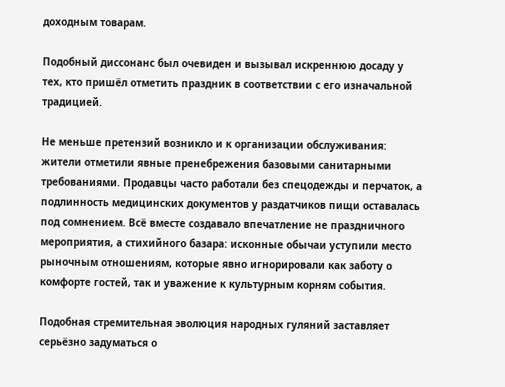доходным товарам.

Подобный диссонанс был очевиден и вызывал искреннюю досаду у тех, кто пришёл отметить праздник в соответствии с его изначальной традицией.

Не меньше претензий возникло и к организации обслуживания: жители отметили явные пренебрежения базовыми санитарными требованиями. Продавцы часто работали без спецодежды и перчаток, а подлинность медицинских документов у раздатчиков пищи оставалась под сомнением. Всё вместе создавало впечатление не праздничного мероприятия, а стихийного базара: исконные обычаи уступили место рыночным отношениям, которые явно игнорировали как заботу о комфорте гостей, так и уважение к культурным корням события.

Подобная стремительная эволюция народных гуляний заставляет серьёзно задуматься о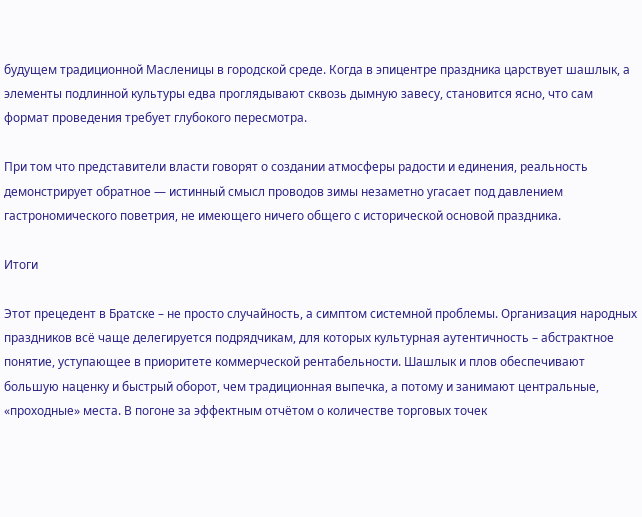будущем традиционной Масленицы в городской среде. Когда в эпицентре праздника царствует шашлык, а элементы подлинной культуры едва проглядывают сквозь дымную завесу, становится ясно, что сам формат проведения требует глубокого пересмотра.

При том что представители власти говорят о создании атмосферы радости и единения, реальность демонстрирует обратное — истинный смысл проводов зимы незаметно угасает под давлением гастрономического поветрия, не имеющего ничего общего с исторической основой праздника.

Итоги

Этот прецедент в Братске – не просто случайность, а симптом системной проблемы. Организация народных праздников всё чаще делегируется подрядчикам, для которых культурная аутентичность – абстрактное понятие, уступающее в приоритете коммерческой рентабельности. Шашлык и плов обеспечивают большую наценку и быстрый оборот, чем традиционная выпечка, а потому и занимают центральные, «проходные» места. В погоне за эффектным отчётом о количестве торговых точек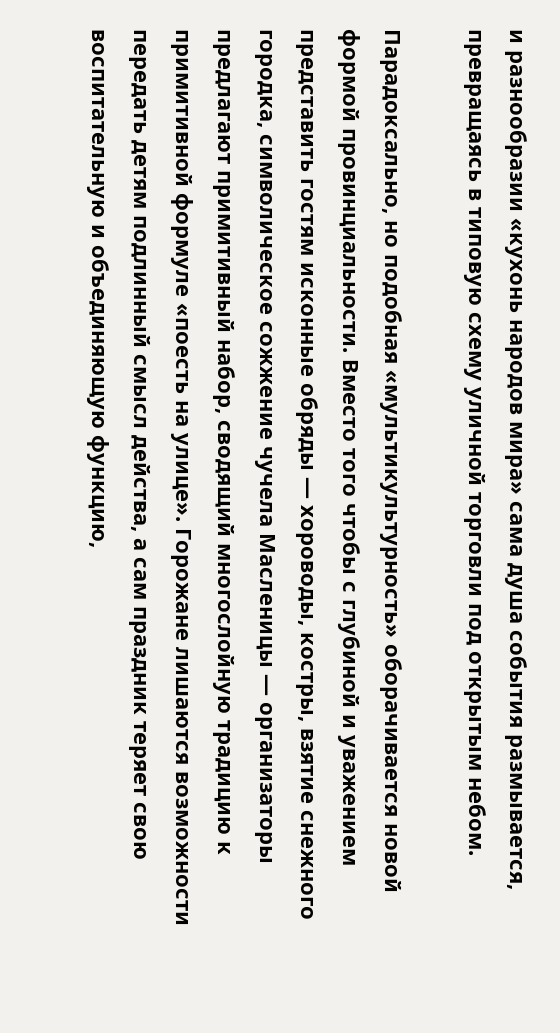и разнообразии «кухонь народов мира» сама душа события размывается, превращаясь в типовую схему уличной торговли под открытым небом.

Парадоксально, но подобная «мультикультурность» оборачивается новой формой провинциальности. Вместо того чтобы с глубиной и уважением представить гостям исконные обряды — хороводы, костры, взятие снежного городка, символическое сожжение чучела Масленицы — организаторы предлагают примитивный набор, сводящий многослойную традицию к примитивной формуле «поесть на улице». Горожане лишаются возможности передать детям подлинный смысл действа, а сам праздник теряет свою воспитательную и объединяющую функцию,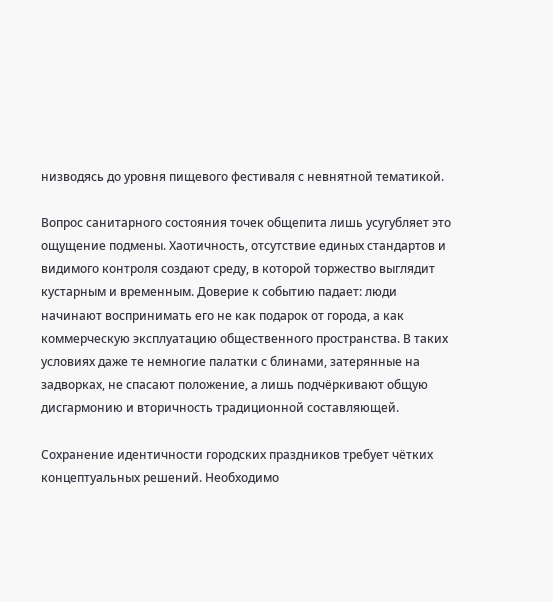низводясь до уровня пищевого фестиваля с невнятной тематикой.

Вопрос санитарного состояния точек общепита лишь усугубляет это ощущение подмены. Хаотичность, отсутствие единых стандартов и видимого контроля создают среду, в которой торжество выглядит кустарным и временным. Доверие к событию падает: люди начинают воспринимать его не как подарок от города, а как коммерческую эксплуатацию общественного пространства. В таких условиях даже те немногие палатки с блинами, затерянные на задворках, не спасают положение, а лишь подчёркивают общую дисгармонию и вторичность традиционной составляющей.

Сохранение идентичности городских праздников требует чётких концептуальных решений. Необходимо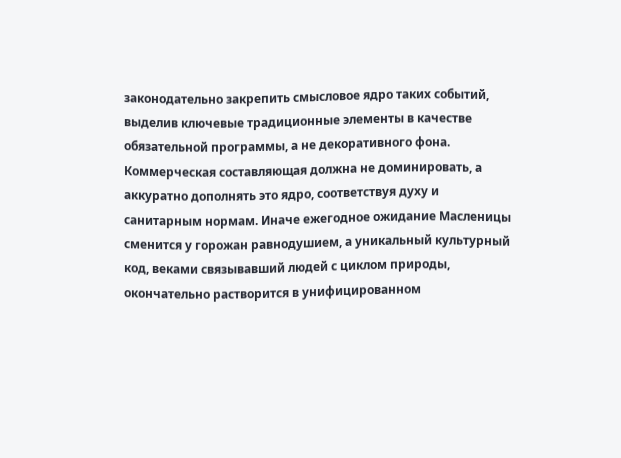законодательно закрепить смысловое ядро таких событий, выделив ключевые традиционные элементы в качестве обязательной программы, а не декоративного фона. Коммерческая составляющая должна не доминировать, а аккуратно дополнять это ядро, соответствуя духу и санитарным нормам. Иначе ежегодное ожидание Масленицы сменится у горожан равнодушием, а уникальный культурный код, веками связывавший людей с циклом природы, окончательно растворится в унифицированном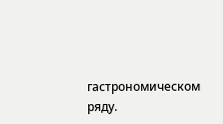гастрономическом ряду.